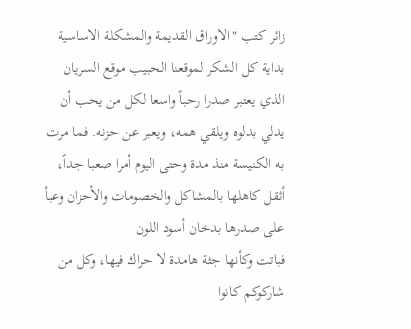زائر كتب "الاوراق القديمة والمشكلة الاساسية
بداية كل الشكر لموقعنا الحبيب موقع السريان الذي يعتبر صدرا رحباً واسعا لكل من يحب أن يدلي بدلوه ويلقي همه، ويعبر عن حزنه. فما مرت به الكنيسة منذ مدة وحتى اليوم أمرا صعبا جداً، أثقل كاهلها بالمشاكل والخصومات والأحزان وعبأ على صدرها بدخان أسود اللون
فباتت وكأنها جثة هامدة لا حراك فيها، وكل من شاركوكم كانوا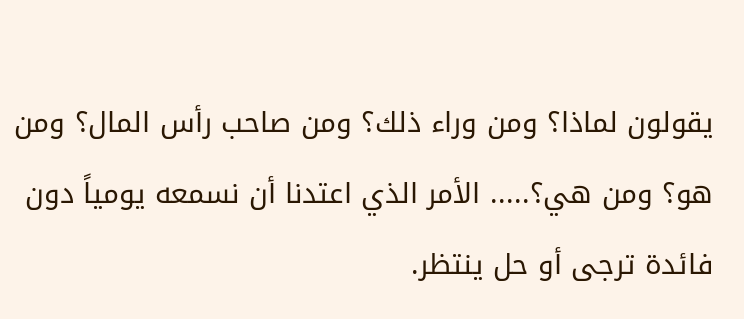يقولون لماذا؟ ومن وراء ذلك؟ ومن صاحب رأس المال؟ ومن هو؟ ومن هي؟..... الأمر الذي اعتدنا أن نسمعه يومياً دون فائدة ترجى أو حل ينتظر.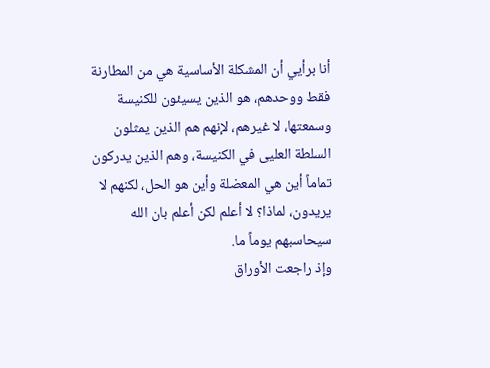أنا برأيي أن المشكلة الأساسية هي من المطارنة فقط ووحدهم، هو الذين يسيئون للكنيسة وسمعتها، لا غيرهم، لإنهم هم الذين يمثلون السلطة العليى في الكنيسة، وهم الذين يدركون تماماً أين هي المعضلة وأين هو الحل، لكنهم لا يريدون، لماذا؟ لا أعلم لكن أعلم بان الله سيحاسبهم يوماً ما.
وإذ راجعت الأوراق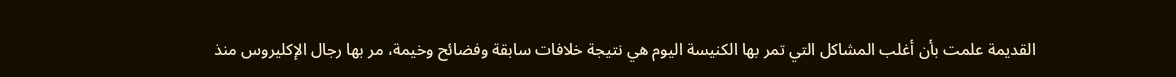القديمة علمت بأن أغلب المشاكل التي تمر بها الكنيسة اليوم هي نتيجة خلافات سابقة وفضائح وخيمة، مر بها رجال الإكليروس منذ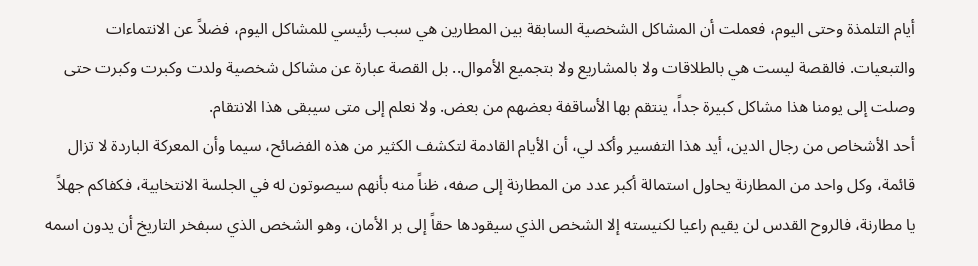أيام التلمذة وحتى اليوم، فعملت أن المشاكل الشخصية السابقة بين المطارين هي سبب رئيسي للمشاكل اليوم، فضلاً عن الانتماءات والتبعيات. فالقصة ليست هي بالطلاقات ولا بالمشاريع ولا بتجميع الأموال.. بل القصة عبارة عن مشاكل شخصية ولدت وكبرت وكبرت حتى وصلت إلى يومنا هذا مشاكل كبيرة جداً، ينتقم بها الأساقفة بعضهم من بعض. ولا نعلم إلى متى سيبقى هذا الانتقام.
أحد الأشخاص من رجال الدين، أيد هذا التفسير وأكد لي، أن الأيام القادمة لتكشف الكثير من هذه الفضائح، سيما وأن المعركة الباردة لا تزال قائمة، وكل واحد من المطارنة يحاول استمالة أكبر عدد من المطارنة إلى صفه، ظناً منه بأنهم سيصوتون له في الجلسة الانتخابية، فكفاكم جهلاً يا مطارنة، فالروح القدس لن يقيم راعيا لكنيسته إلا الشخص الذي سيقودها حقاً إلى بر الأمان، وهو الشخص الذي سبفخر التاريخ أن يدون اسمه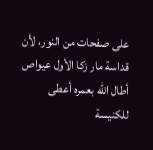على صفحات من النور، لأن قداسة مار زكا الأول عيواص أطال الله بعمره أعطى للكنيسة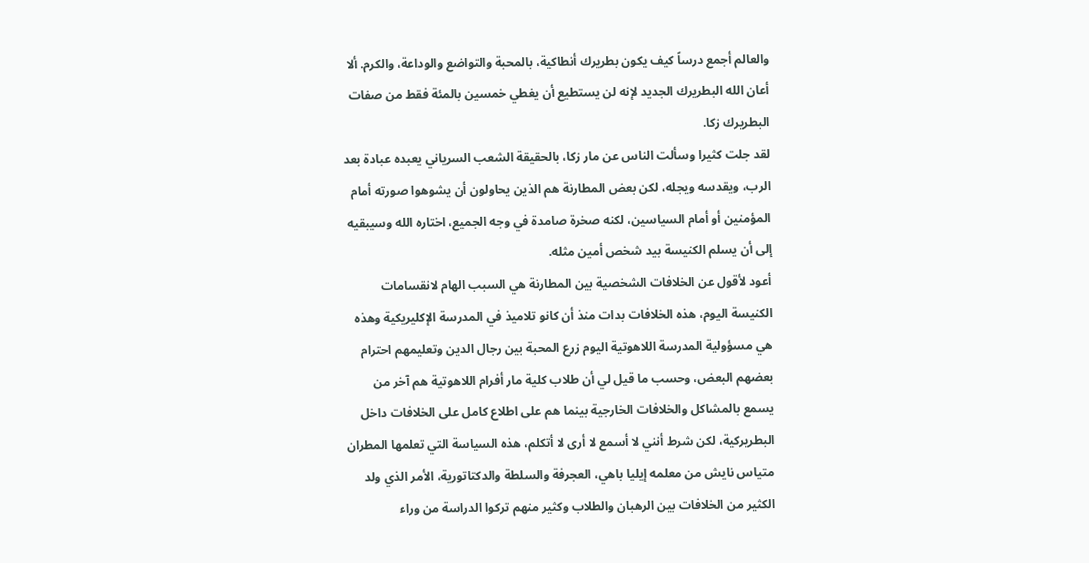والعالم أجمع درساً كيف يكون بطريرك أنطاكية، بالمحبة والتواضع والوداعة، والكرم. ألا أعان الله البطريرك الجديد لإنه لن يستطيع أن يغطي خمسين بالمئة فقط من صفات البطريرك زكا.
لقد جلت كثيرا وسألت الناس عن مار زكا، بالحقيقة الشعب السرياني يعبده عبادة بعد الرب، ويقدسه ويجله، لكن بعض المطارنة هم الذين يحاولون أن يشوهوا صورته أمام المؤمنين أو أمام السياسين، لكنه صخرة صامدة في وجه الجميع، اختاره الله وسيبقيه إلى أن يسلم الكنيسة بيد شخص أمين مثله.
أعود لأقول عن الخلافات الشخصية بين المطارنة هي السبب الهام لانقسامات الكنيسة اليوم، هذه الخلافات بدات منذ أن كانو تلاميذ في المدرسة الإكليريكية وهذه هي مسؤولية المدرسة اللاهوتية اليوم زرع المحبة بين رجال الدين وتعليمهم احترام بعضهم البعض، وحسب ما قيل لي أن طلاب كلية مار أفرام اللاهوتية هم آخر من يسمع بالمشاكل والخلافات الخارجية بينما هم على اطلاع كامل على الخلافات داخل البطريركية، لكن شرط أنني لا أسمع لا أرى لا أتكلم، هذه السياسة التي تعلمها المطران متياس نايش من معلمه إيليا باهي، العجرفة والسلطة والدكتاتورية، الأمر الذي ولد الكثير من الخلافات بين الرهبان والطلاب وكثير منهم تركوا الدراسة من وراء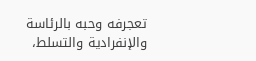تعجرفه وحبه بالرئاسة والإنفرادية والتسلط،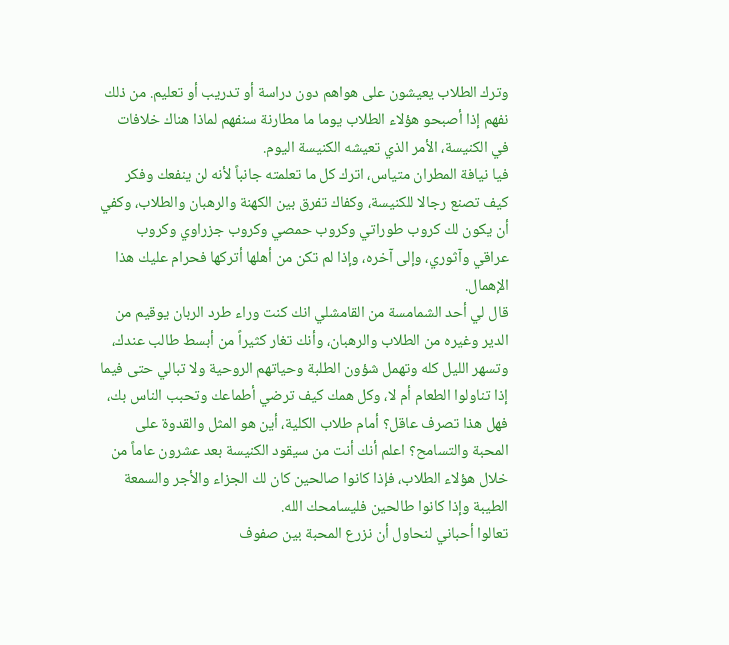وترك الطلاب يعيشون على هواهم دون دراسة أو تدريب أو تعليم. من ذلك نفهم إذا أصبحو هؤلاء الطلاب يوما ما مطارنة سنفهم لماذا هناك خلافات في الكنيسة، الأمر الذي تعيشه الكنيسة اليوم.
فيا نيافة المطران متياس، اترك كل ما تعلمته جانباً لأنه لن ينفعك وفكر كيف تصنع رجالا للكنيسة، وكفاك تفرق بين الكهنة والرهبان والطلاب، وكفي أن يكون لك كروب طوراتي وكروب حمصي وكروب جزراوي وكروب عراقي وآثوري، وإلى آخره، وإذا لم تكن من أهلها أتركها فحرام عليك هذا الإهمال.
قال لي أحد الشمامسة من القامشلي انك كنت وراء طرد الربان يوقيم من الدير وغيره من الطلاب والرهبان، وأنك تغار كثيراً من أبسط طالب عندك، وتسهر الليل كله وتهمل شؤون الطلبة وحياتهم الروحية ولا تبالي حتى فيما إذا تناولوا الطعام أم لا، وكل همك كيف ترضي أطماعك وتحبب الناس بك، فهل هذا تصرف عاقل؟ أمام طلاب الكلية، أين هو المثل والقدوة على المحبة والتسامح؟ اعلم أنك أنت من سيقود الكنيسة بعد عشرون عاماً من خلال هؤلاء الطلاب، فإذا كانوا صالحين كان لك الجزاء والأجر والسمعة الطيبة وإذا كانوا طالحين فليسامحك الله.
تعالوا أحباني لنحاول أن نزرع المحبة بين صفوف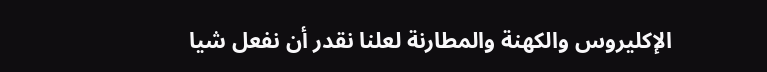الإكليروس والكهنة والمطارنة لعلنا نقدر أن نفعل شيا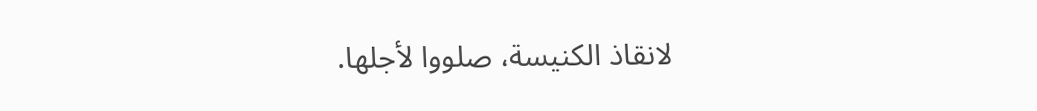لانقاذ الكنيسة، صلووا لأجلها.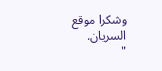وشكرا موقع السريان.
"